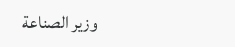وزير الصناعة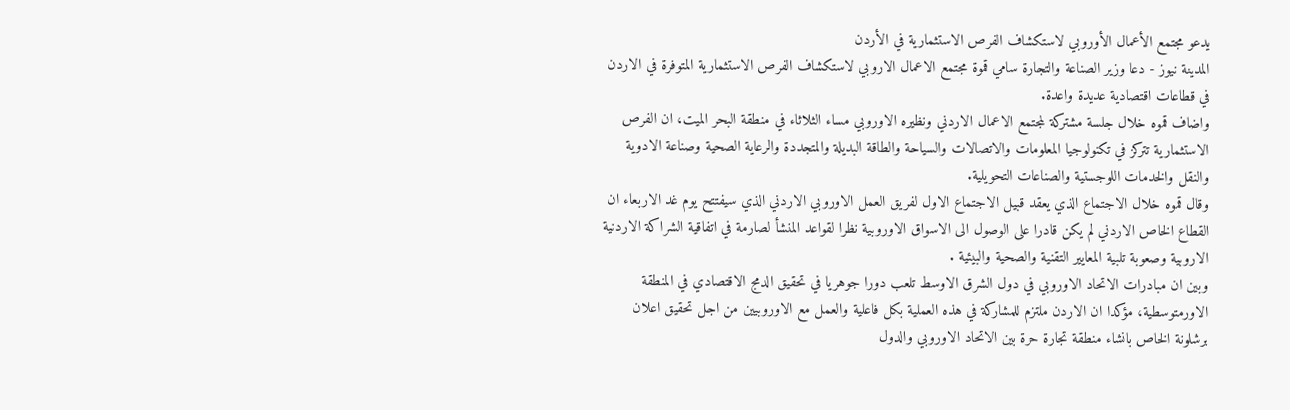يدعو مجتمع الأعمال الأوروبي لاستكشاف الفرص الاستثمارية في الأردن
المدينة نيوز - دعا وزير الصناعة والتجارة سامي قموة مجتمع الاعمال الاروبي لاستكشاف الفرص الاستثمارية المتوفرة في الاردن في قطاعات اقتصادية عديدة واعدة.
واضاف قموه خلال جلسة مشتركة لمجتمع الاعمال الاردني ونظيره الاوروبي مساء الثلاثاء في منطقة البحر الميت، ان الفرص الاستثمارية تتركز في تكنولوجيا المعلومات والاتصالات والسياحة والطاقة البديلة والمتجددة والرعاية الصحية وصناعة الادوية والنقل والخدمات اللوجستية والصناعات التحويلية.
وقال قموه خلال الاجتماع الذي يعقد قبيل الاجتماع الاول لفريق العمل الاوروبي الاردني الذي سيفتتح يوم غد الاربعاء ان القطاع الخاص الاردني لم يكن قادرا على الوصول الى الاسواق الاوروبية نظرا لقواعد المنشأ لصارمة في اتفاقية الشراكة الاردنية الاروبية وصعوبة تلبية المعايير التقنية والصحية والبيئية .
وبين ان مبادرات الاتحاد الاوروبي في دول الشرق الاوسط تلعب دورا جوهريا في تحقيق الدمج الاقتصادي في المنطقة الاورمتوسطية، مؤكدا ان الاردن ملتزم للمشاركة في هذه العملية بكل فاعلية والعمل مع الاوروبيين من اجل تحقيق اعلان برشلونة الخاص بانشاء منطقة تجارة حرة بين الاتحاد الاوروبي والدول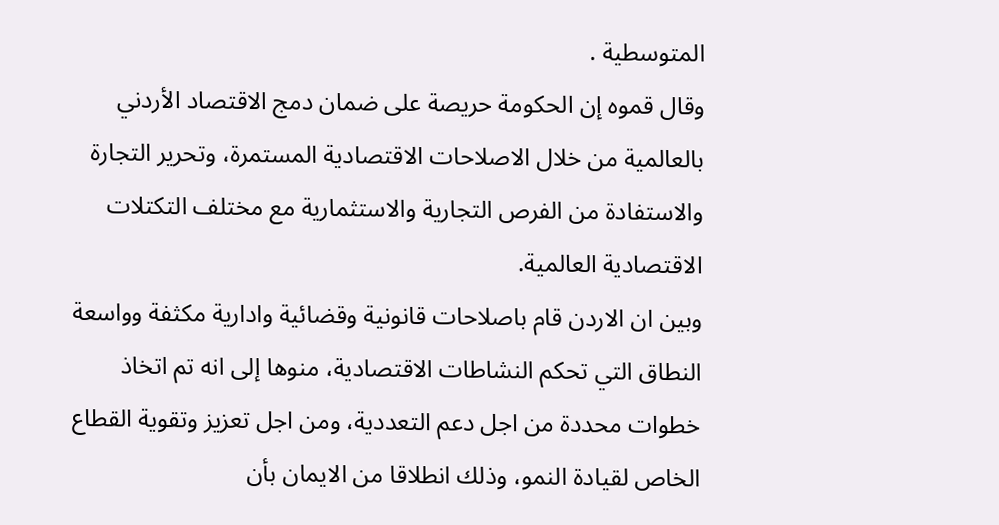المتوسطية .
وقال قموه إن الحكومة حريصة على ضمان دمج الاقتصاد الأردني بالعالمية من خلال الاصلاحات الاقتصادية المستمرة، وتحرير التجارة والاستفادة من الفرص التجارية والاستثمارية مع مختلف التكتلات الاقتصادية العالمية.
وبين ان الاردن قام باصلاحات قانونية وقضائية وادارية مكثفة وواسعة النطاق التي تحكم النشاطات الاقتصادية، منوها إلى انه تم اتخاذ خطوات محددة من اجل دعم التعددية، ومن اجل تعزيز وتقوية القطاع الخاص لقيادة النمو، وذلك انطلاقا من الايمان بأن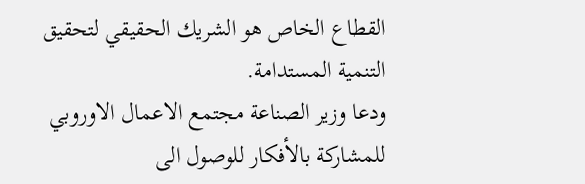القطاع الخاص هو الشريك الحقيقي لتحقيق التنمية المستدامة.
ودعا وزير الصناعة مجتمع الاعمال الاوروبي للمشاركة بالأفكار للوصول الى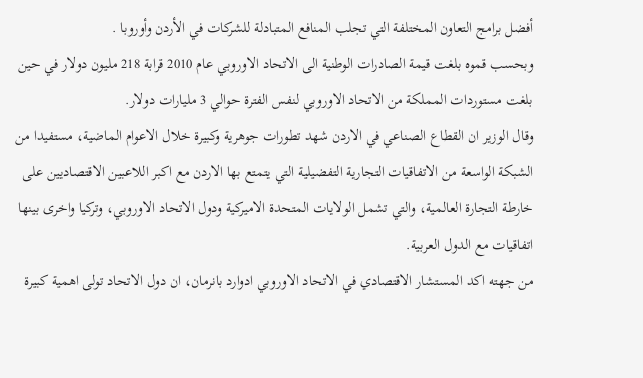أفضل برامج التعاون المختلفة التي تجلب المنافع المتبادلة للشركات في الأردن وأوروبا .
وبحسب قموه بلغت قيمة الصادرات الوطنية الى الاتحاد الاوروبي عام 2010 قرابة 218 مليون دولار في حين بلغت مستوردات المملكة من الاتحاد الاوروبي لنفس الفترة حوالي 3 مليارات دولار.
وقال الوزير ان القطاع الصناعي في الاردن شهد تطورات جوهرية وكبيرة خلال الاعوام الماضية، مستفيدا من الشبكة الواسعة من الاتفاقيات التجارية التفضيلية التي يتمتع بها الاردن مع اكبر اللاعبين الاقتصاديين على خارطة التجارة العالمية، والتي تشمل الولايات المتحدة الاميركية ودول الاتحاد الاوروبي، وتركيا واخرى بينها اتفاقيات مع الدول العربية.
من جهته اكد المستشار الاقتصادي في الاتحاد الاوروبي ادوارد بانرمان، ان دول الاتحاد تولى اهمية كبيرة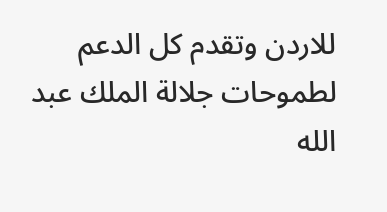للاردن وتقدم كل الدعم لطموحات جلالة الملك عبد الله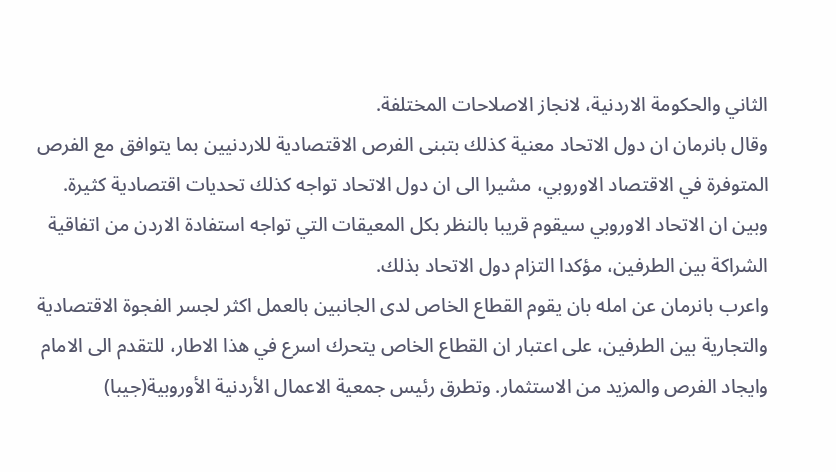الثاني والحكومة الاردنية، لانجاز الاصلاحات المختلفة.
وقال بانرمان ان دول الاتحاد معنية كذلك بتبنى الفرص الاقتصادية للاردنيين بما يتوافق مع الفرص المتوفرة في الاقتصاد الاوروبي، مشيرا الى ان دول الاتحاد تواجه كذلك تحديات اقتصادية كثيرة.
وبين ان الاتحاد الاوروبي سيقوم قريبا بالنظر بكل المعيقات التي تواجه استفادة الاردن من اتفاقية الشراكة بين الطرفين، مؤكدا التزام دول الاتحاد بذلك.
واعرب بانرمان عن امله بان يقوم القطاع الخاص لدى الجانبين بالعمل اكثر لجسر الفجوة الاقتصادية والتجارية بين الطرفين، على اعتبار ان القطاع الخاص يتحرك اسرع في هذا الاطار، للتقدم الى الامام وايجاد الفرص والمزيد من الاستثمار. وتطرق رئيس جمعية الاعمال الأردنية الأوروبية(جيبا)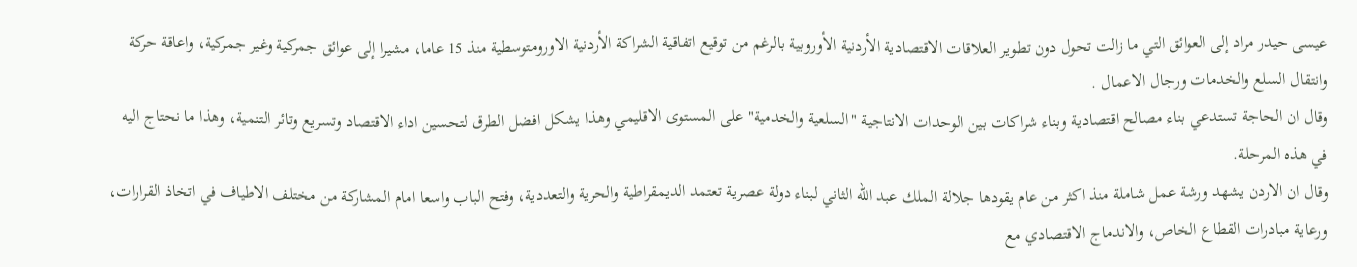عيسى حيدر مراد إلى العوائق التي ما زالت تحول دون تطوير العلاقات الاقتصادية الأردنية الأوروبية بالرغم من توقيع اتفاقية الشراكة الأردنية الاورومتوسطية منذ 15 عاما، مشيرا إلى عوائق جمركية وغير جمركية، واعاقة حركة وانتقال السلع والخدمات ورجال الاعمال .
وقال ان الحاجة تستدعي بناء مصالح اقتصادية وبناء شراكات بين الوحدات الانتاجية "السلعية والخدمية" على المستوى الاقليمي وهذا يشكل افضل الطرق لتحسين اداء الاقتصاد وتسريع وتائر التنمية، وهذا ما نحتاج اليه في هذه المرحلة.
وقال ان الاردن يشهد ورشة عمل شاملة منذ اكثر من عام يقودها جلالة الملك عبد الله الثاني لبناء دولة عصرية تعتمد الديمقراطية والحرية والتعددية، وفتح الباب واسعا امام المشاركة من مختلف الاطياف في اتخاذ القرارات، ورعاية مبادرات القطاع الخاص، والاندماج الاقتصادي مع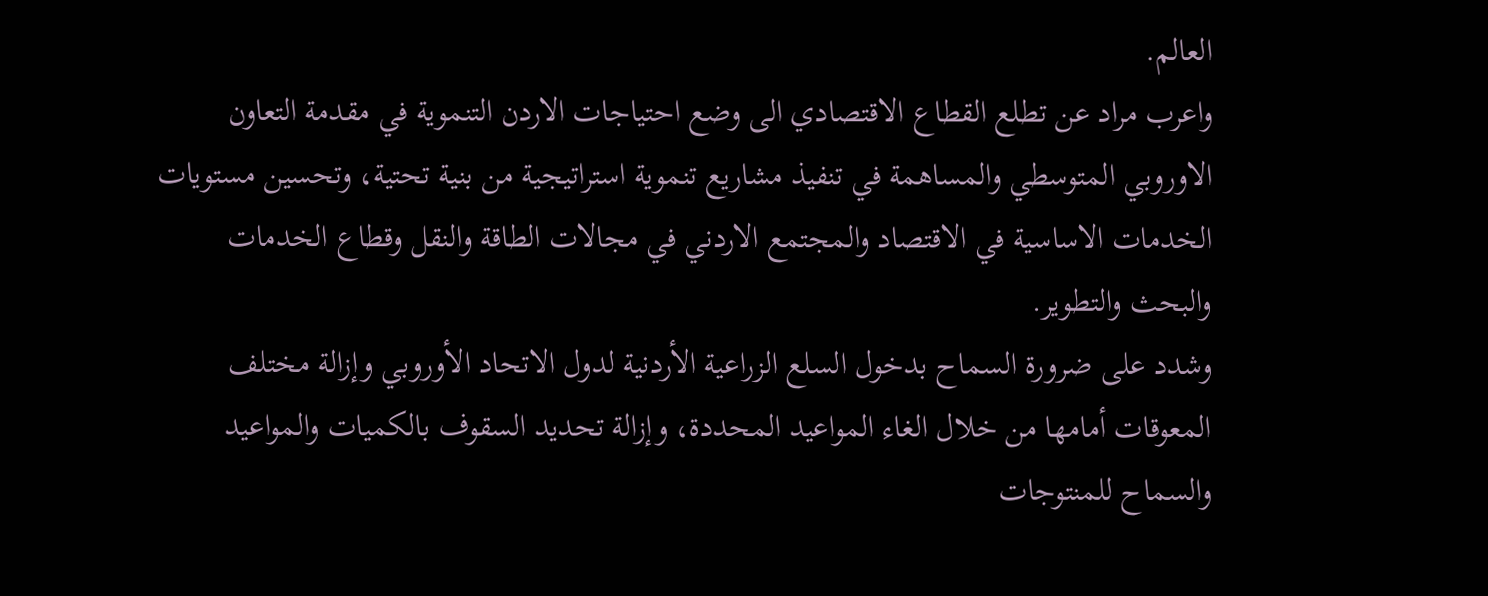العالم.
واعرب مراد عن تطلع القطاع الاقتصادي الى وضع احتياجات الاردن التنموية في مقدمة التعاون الاوروبي المتوسطي والمساهمة في تنفيذ مشاريع تنموية استراتيجية من بنية تحتية، وتحسين مستويات الخدمات الاساسية في الاقتصاد والمجتمع الاردني في مجالات الطاقة والنقل وقطاع الخدمات والبحث والتطوير.
وشدد على ضرورة السماح بدخول السلع الزراعية الأردنية لدول الاتحاد الأوروبي وإزالة مختلف المعوقات أمامها من خلال الغاء المواعيد المحددة، وإزالة تحديد السقوف بالكميات والمواعيد والسماح للمنتوجات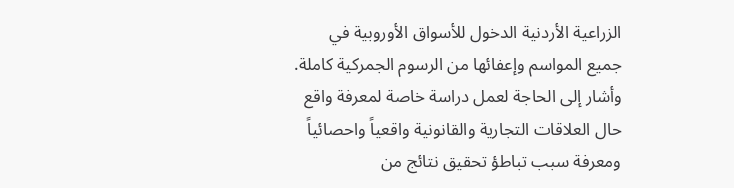الزراعية الأردنية الدخول للأسواق الأوروبية في جميع المواسم وإعفائها من الرسوم الجمركية كاملة.
وأشار إلى الحاجة لعمل دراسة خاصة لمعرفة واقع حال العلاقات التجارية والقانونية واقعياً واحصائياً ومعرفة سبب تباطؤ تحقيق نتائج من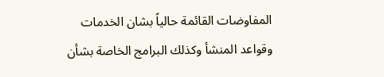المفاوضات القائمة حالياً بشان الخدمات وقواعد المنشأ وكذلك البرامج الخاصة بشأن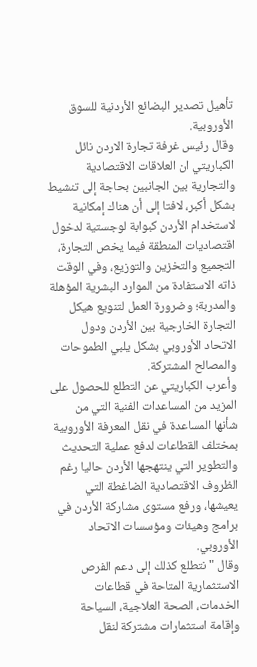تأهيل تصدير البضائع الأردنية للسوق الأوروبية.
وقال رئيس غرفة تجارة الاردن نائل الكباريتي ان العلاقات الاقتصادية والتجارية بين الجانبين بحاجة إلى تنشيط بشكل أكبر، لافتا إلى أن هناك إمكانية لاستخدام الأردن كبوابة لوجستية لدخول اقتصاديات المنطقة فيما يخص التجارة، التجميع والتخزين والتوزيع، وفي الوقت ذاته الاستفادة من الموارد البشرية المؤهلة والمدربة؛ وضرورة العمل لتنويع هيكل التجارة الخارجية بين الأردن ودول الاتحاد الأوروبي بشكل يلبي الطموحات والمصالح المشتركة.
وأعرب الكباريتي عن التطلع للحصول على المزيد من المساعدات الفنية التي من شأنها المساعدة في نقل المعرفة الأوروبية بمختلف القطاعات لدفع عملية التحديث والتطوير التي ينتهجها الأردن حاليا رغم الظروف الاقتصادية الضاغطة التي يعيشها، ورفع مستوى مشاركة الأردن في برامج وهيئات ومؤسسات الاتحاد الأوروبي.
وقال "نتطلع كذلك إلى دعم الفرص الاستثمارية المتاحة في قطاعات الخدمات، الصحة العلاجية، السياحة وإقامة استثمارات مشتركة لنقل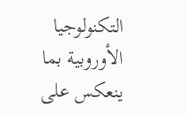التكنولوجيا الأوروبية بما ينعكس على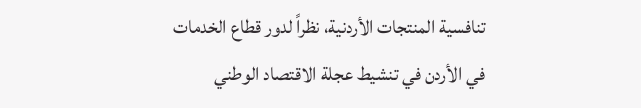تنافسية المنتجات الأردنية، نظراً لدور قطاع الخدمات في الأردن في تنشيط عجلة الاقتصاد الوطني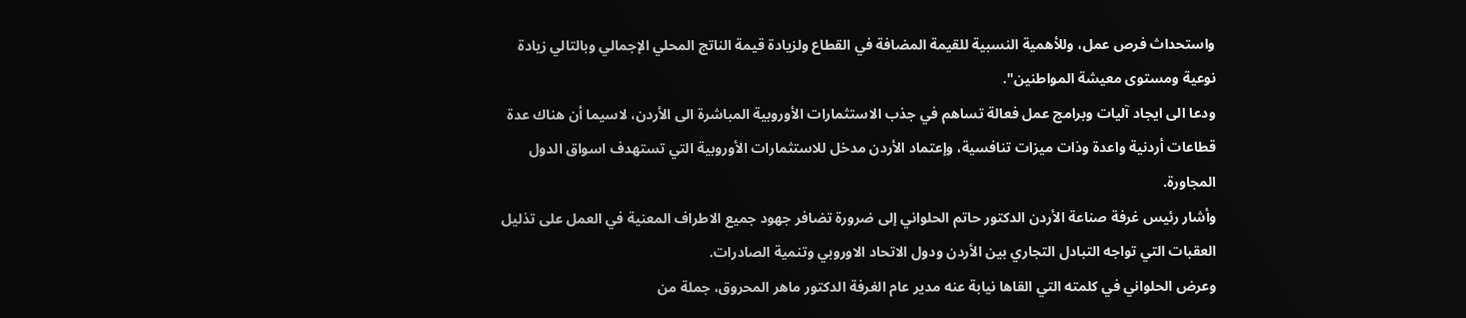واستحداث فرص عمل، وللأهمية النسبية للقيمة المضافة في القطاع ولزيادة قيمة الناتج المحلي الإجمالي وبالتالي زيادة نوعية ومستوى معيشة المواطنين".
ودعا الى ايجاد آليات وبرامج عمل فعالة تساهم في جذب الاستثمارات الأوروبية المباشرة الى الأردن، لاسيما أن هناك عدة قطاعات أردنية واعدة وذات ميزات تنافسية، وإعتماد الأردن مدخل للاستثمارات الأوروبية التي تستهدف اسواق الدول المجاورة.
وأشار رئيس غرفة صناعة الأردن الدكتور حاتم الحلواني إلى ضرورة تضافر جهود جميع الاطراف المعنية في العمل على تذليل العقبات التي تواجه التبادل التجاري بين الأردن ودول الاتحاد الاوروبي وتنمية الصادرات.
وعرض الحلواني في كلمته التي القاها نيابة عنه مدير عام الغرفة الدكتور ماهر المحروق، جملة من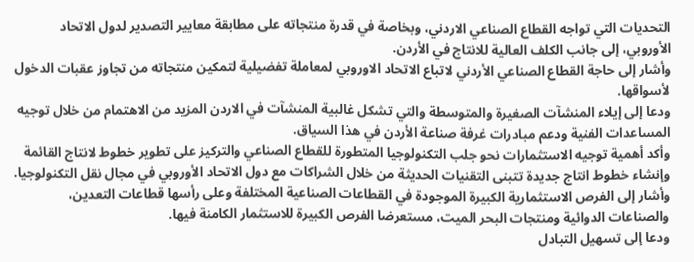التحديات التي تواجه القطاع الصناعي الاردني، وبخاصة في قدرة منتجاته على مطابقة معايير التصدير لدول الاتحاد الأوروبي، إلى جانب الكلف العالية للانتاج في الأردن.
وأشار إلى حاجة القطاع الصناعي الأردني لاتباع الاتحاد الاوروبي لمعاملة تفضيلية لتمكين منتجاته من تجاوز عقبات الدخول لأسواقها.
ودعا إلى إيلاء المنشآت الصغيرة والمتوسطة والتي تشكل غالبية المنشآت في الاردن المزيد من الاهتمام من خلال توجيه المساعدات الفنية ودعم مبادرات غرفة صناعة الأردن في هذا السياق.
وأكد أهمية توجيه الاستثمارات نحو جلب التكنولوجيا المتطورة للقطاع الصناعي والتركيز على تطوير خطوط لانتاج القائمة وإنشاء خطوط انتاج جديدة تتبنى التقنيات الحديثة من خلال الشراكات مع دول الاتحاد الأوروبي في مجال نقل التكنولوجيا.
وأشار إلى الفرص الاستثمارية الكبيرة الموجودة في القطاعات الصناعية المختلفة وعلى رأسها قطاعات التعدين، والصناعات الدوائية ومنتجات البحر الميت، مستعرضا الفرص الكبيرة للاستثمار الكامنة فيها.
ودعا إلى تسهيل التبادل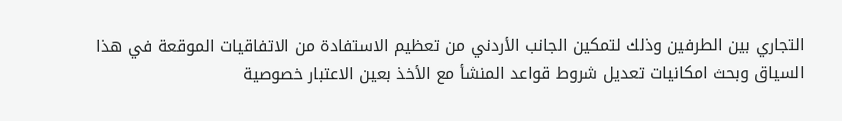التجاري بين الطرفين وذلك لتمكين الجانب الأردني من تعظيم الاستفادة من الاتفاقيات الموقعة في هذا السياق وبحث امكانيات تعديل شروط قواعد المنشأ مع الأخذ بعين الاعتبار خصوصية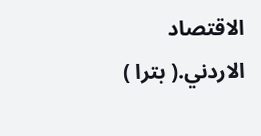الاقتصاد الاردني.( بترا )